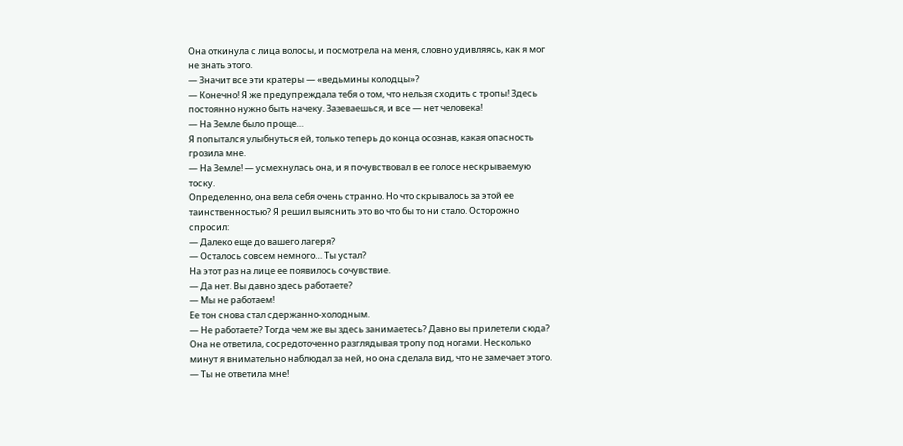Она откинула с лица волосы, и посмотрела на меня, словно удивляясь, как я мог не знать этого.
— Значит все эти кратеры — «ведьмины колодцы»?
— Конечно! Я же предупреждала тебя о том, что нельзя сходить с тропы! Здесь постоянно нужно быть начеку. Зазеваешься, и все — нет человека!
— На Земле было проще…
Я попытался улыбнуться ей, только теперь до конца осознав, какая опасность грозила мне.
— На Земле! — усмехнулась она, и я почувствовал в ее голосе нескрываемую тоску.
Определенно, она вела себя очень странно. Но что скрывалось за этой ее таинственностью? Я решил выяснить это во что бы то ни стало. Осторожно спросил:
— Далеко еще до вашего лагеря?
— Осталось совсем немного… Ты устал?
На этот раз на лице ее появилось сочувствие.
— Да нет. Вы давно здесь работаете?
— Мы не работаем!
Ее тон снова стал сдержанно-холодным.
— Не работаете? Тогда чем же вы здесь занимаетесь? Давно вы прилетели сюда?
Она не ответила, сосредоточенно разглядывая тропу под ногами. Несколько минут я внимательно наблюдал за ней, но она сделала вид, что не замечает этого.
— Ты не ответила мне!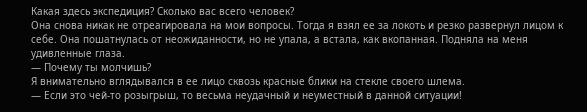Какая здесь экспедиция? Сколько вас всего человек?
Она снова никак не отреагировала на мои вопросы. Тогда я взял ее за локоть и резко развернул лицом к себе. Она пошатнулась от неожиданности, но не упала, а встала, как вкопанная. Подняла на меня удивленные глаза.
— Почему ты молчишь?
Я внимательно вглядывался в ее лицо сквозь красные блики на стекле своего шлема.
— Если это чей-то розыгрыш, то весьма неудачный и неуместный в данной ситуации!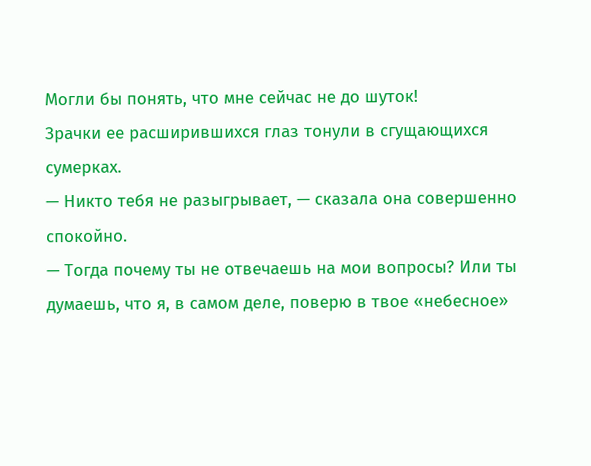Могли бы понять, что мне сейчас не до шуток!
Зрачки ее расширившихся глаз тонули в сгущающихся сумерках.
— Никто тебя не разыгрывает, — сказала она совершенно спокойно.
— Тогда почему ты не отвечаешь на мои вопросы? Или ты думаешь, что я, в самом деле, поверю в твое «небесное»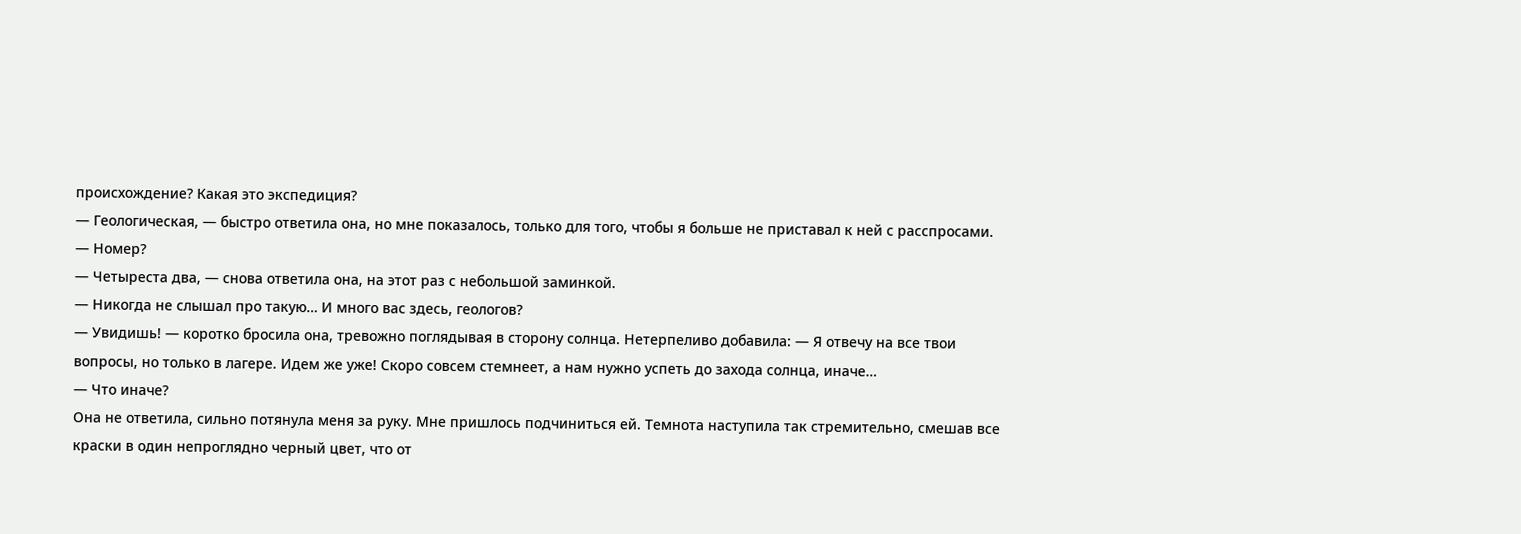происхождение? Какая это экспедиция?
— Геологическая, — быстро ответила она, но мне показалось, только для того, чтобы я больше не приставал к ней с расспросами.
— Номер?
— Четыреста два, — снова ответила она, на этот раз с небольшой заминкой.
— Никогда не слышал про такую… И много вас здесь, геологов?
— Увидишь! — коротко бросила она, тревожно поглядывая в сторону солнца. Нетерпеливо добавила: — Я отвечу на все твои вопросы, но только в лагере. Идем же уже! Скоро совсем стемнеет, а нам нужно успеть до захода солнца, иначе…
— Что иначе?
Она не ответила, сильно потянула меня за руку. Мне пришлось подчиниться ей. Темнота наступила так стремительно, смешав все краски в один непроглядно черный цвет, что от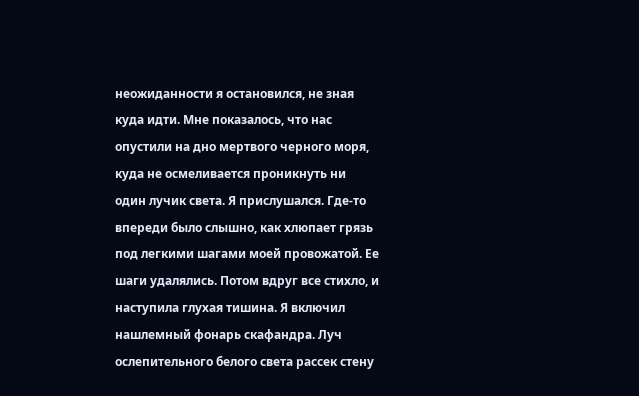неожиданности я остановился, не зная куда идти. Мне показалось, что нас опустили на дно мертвого черного моря, куда не осмеливается проникнуть ни один лучик света. Я прислушался. Где-то впереди было слышно, как хлюпает грязь под легкими шагами моей провожатой. Ее шаги удалялись. Потом вдруг все стихло, и наступила глухая тишина. Я включил нашлемный фонарь скафандра. Луч ослепительного белого света рассек стену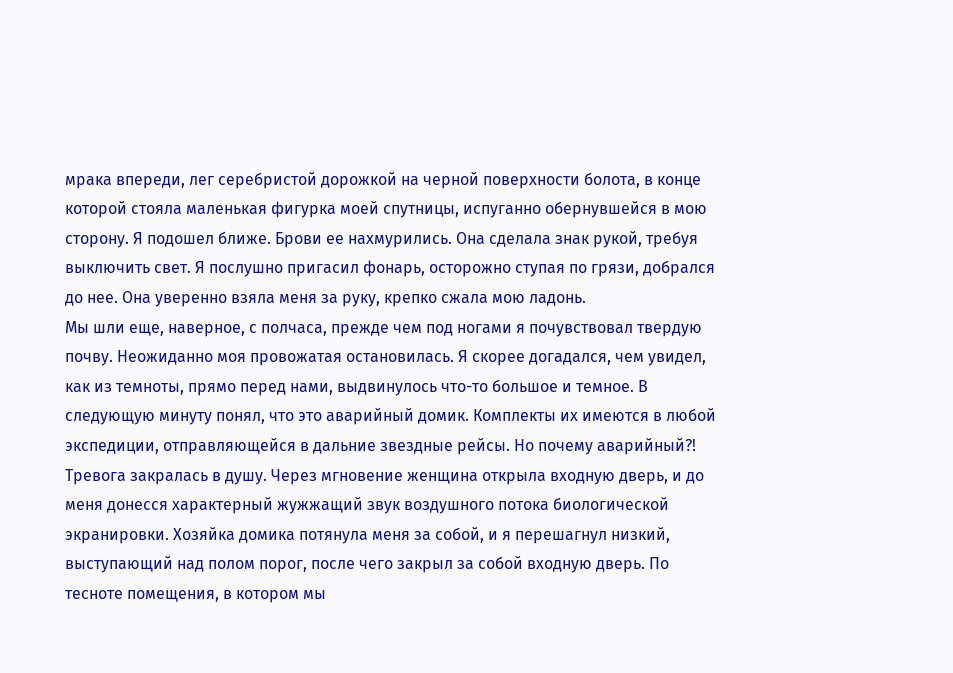мрака впереди, лег серебристой дорожкой на черной поверхности болота, в конце которой стояла маленькая фигурка моей спутницы, испуганно обернувшейся в мою сторону. Я подошел ближе. Брови ее нахмурились. Она сделала знак рукой, требуя выключить свет. Я послушно пригасил фонарь, осторожно ступая по грязи, добрался до нее. Она уверенно взяла меня за руку, крепко сжала мою ладонь.
Мы шли еще, наверное, с полчаса, прежде чем под ногами я почувствовал твердую почву. Неожиданно моя провожатая остановилась. Я скорее догадался, чем увидел, как из темноты, прямо перед нами, выдвинулось что-то большое и темное. В следующую минуту понял, что это аварийный домик. Комплекты их имеются в любой экспедиции, отправляющейся в дальние звездные рейсы. Но почему аварийный?!
Тревога закралась в душу. Через мгновение женщина открыла входную дверь, и до меня донесся характерный жужжащий звук воздушного потока биологической экранировки. Хозяйка домика потянула меня за собой, и я перешагнул низкий, выступающий над полом порог, после чего закрыл за собой входную дверь. По тесноте помещения, в котором мы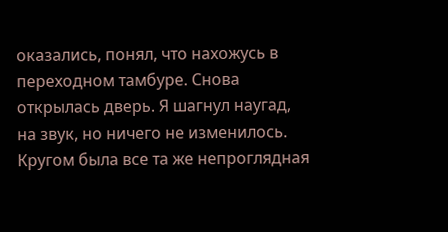оказались, понял, что нахожусь в переходном тамбуре. Снова открылась дверь. Я шагнул наугад, на звук, но ничего не изменилось. Кругом была все та же непроглядная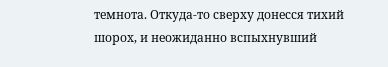темнота. Откуда-то сверху донесся тихий шорох, и неожиданно вспыхнувший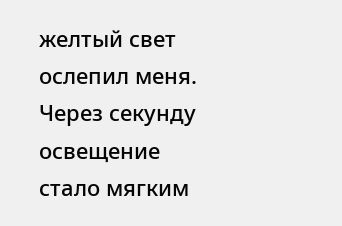желтый свет ослепил меня. Через секунду освещение стало мягким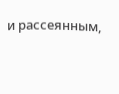и рассеянным,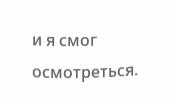и я смог осмотреться.